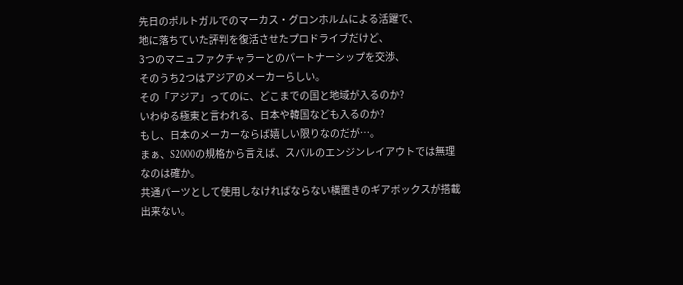先日のポルトガルでのマーカス・グロンホルムによる活躍で、
地に落ちていた評判を復活させたプロドライブだけど、
3つのマニュファクチャラーとのパートナーシップを交渉、
そのうち2つはアジアのメーカーらしい。
その「アジア」ってのに、どこまでの国と地域が入るのか?
いわゆる極東と言われる、日本や韓国なども入るのか?
もし、日本のメーカーならば嬉しい限りなのだが…。
まぁ、S2000の規格から言えば、スバルのエンジンレイアウトでは無理なのは確か。
共通パーツとして使用しなければならない横置きのギアボックスが搭載出来ない。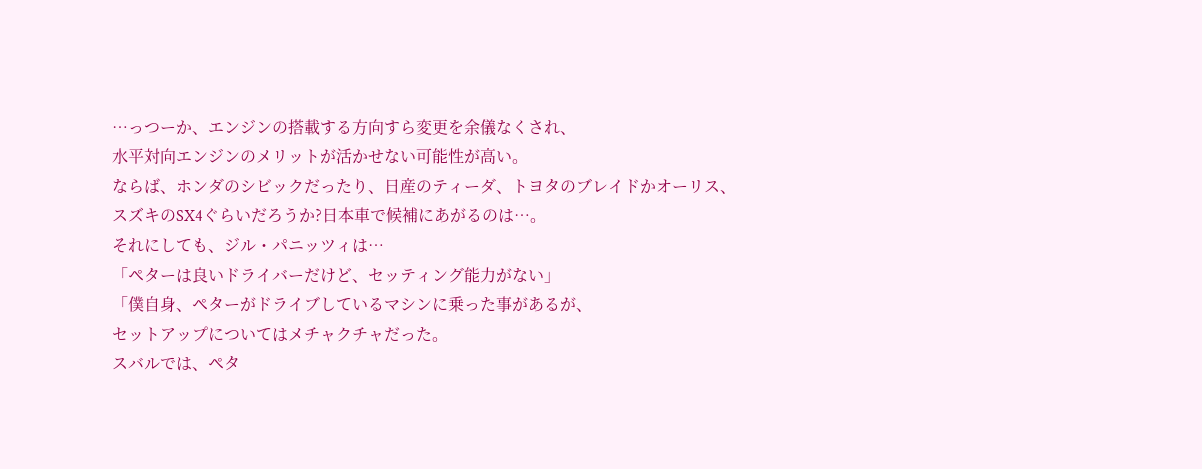…っつーか、エンジンの搭載する方向すら変更を余儀なくされ、
水平対向エンジンのメリットが活かせない可能性が高い。
ならば、ホンダのシビックだったり、日産のティーダ、トヨタのブレイドかオーリス、
スズキのSX4ぐらいだろうか?日本車で候補にあがるのは…。
それにしても、ジル・パニッツィは…
「ペターは良いドライバーだけど、セッティング能力がない」
「僕自身、ペターがドライブしているマシンに乗った事があるが、
セットアップについてはメチャクチャだった。
スバルでは、ペタ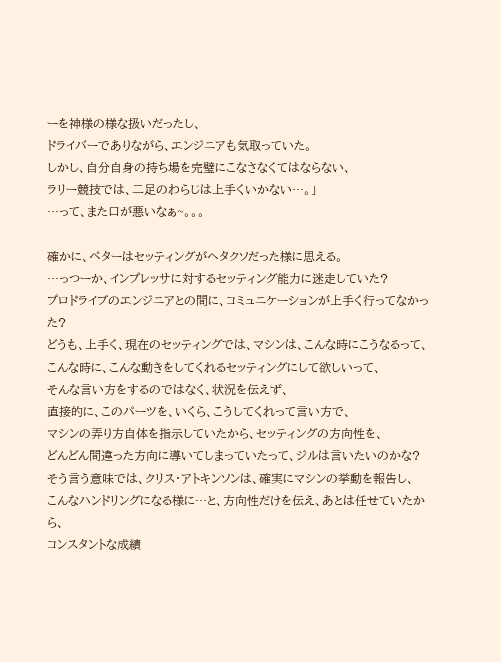ーを神様の様な扱いだったし、
ドライバーでありながら、エンジニアも気取っていた。
しかし、自分自身の持ち場を完璧にこなさなくてはならない、
ラリー競技では、二足のわらじは上手くいかない…。」
…って、また口が悪いなぁ~。。。

確かに、ペターはセッティングがヘタクソだった様に思える。
…っつーか、インプレッサに対するセッティング能力に迷走していた?
プロドライブのエンジニアとの間に、コミュニケーションが上手く行ってなかった?
どうも、上手く、現在のセッティングでは、マシンは、こんな時にこうなるって、
こんな時に、こんな動きをしてくれるセッティングにして欲しいって、
そんな言い方をするのではなく、状況を伝えず、
直接的に、このパーツを、いくら、こうしてくれって言い方で、
マシンの弄り方自体を指示していたから、セッティングの方向性を、
どんどん間違った方向に導いてしまっていたって、ジルは言いたいのかな?
そう言う意味では、クリス・アトキンソンは、確実にマシンの挙動を報告し、
こんなハンドリングになる様に…と、方向性だけを伝え、あとは任せていたから、
コンスタントな成績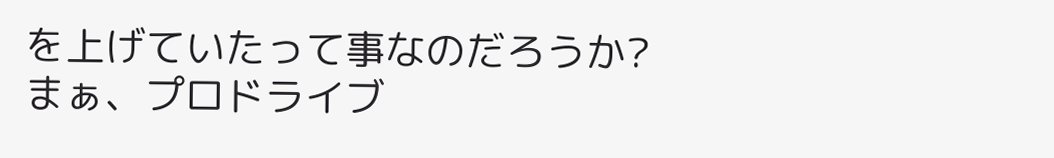を上げていたって事なのだろうか?
まぁ、プロドライブ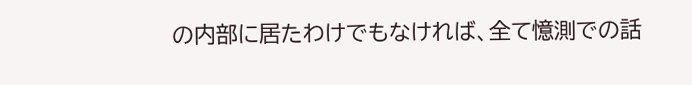の内部に居たわけでもなければ、全て憶測での話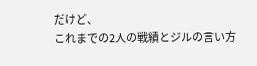だけど、
これまでの2人の戦績とジルの言い方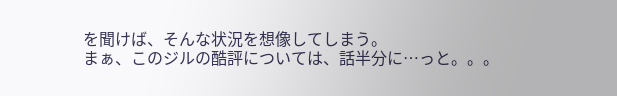を聞けば、そんな状況を想像してしまう。
まぁ、このジルの酷評については、話半分に…っと。。。